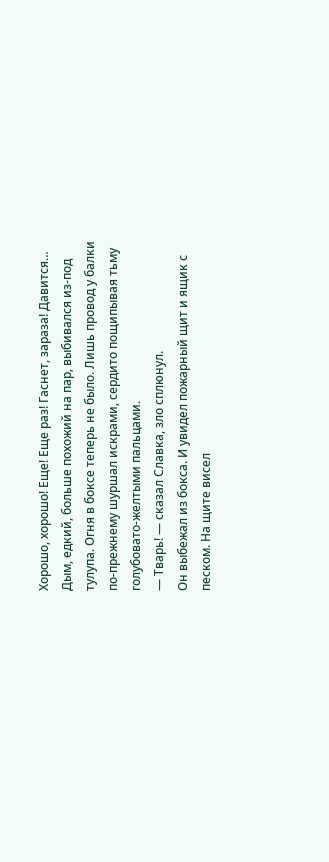Хорошо, хорошо! Еще! Еще раз! Гаснет, зараза! Давится…
Дым, едкий, больше похожий на пар, выбивался из-под тулупа. Огня в боксе теперь не было. Лишь провод у балки по-прежнему шуршал искрами, сердито пощипывая тьму голубовато-желтыми пальцами.
— Тварь! — сказал Славка, зло сплюнул.
Он выбежал из бокса. И увидел пожарный щит и ящик с песком. На щите висел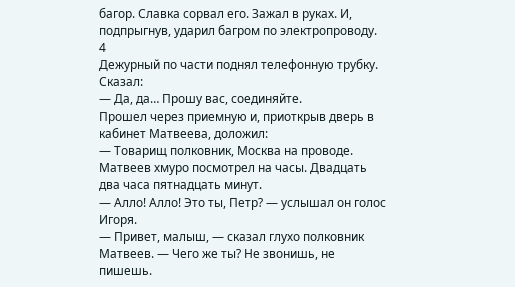багор. Славка сорвал его. Зажал в руках. И, подпрыгнув, ударил багром по электропроводу.
4
Дежурный по части поднял телефонную трубку. Сказал:
— Да, да… Прошу вас, соединяйте.
Прошел через приемную и, приоткрыв дверь в кабинет Матвеева, доложил:
— Товарищ полковник, Москва на проводе.
Матвеев хмуро посмотрел на часы. Двадцать два часа пятнадцать минут.
— Алло! Алло! Это ты, Петр? — услышал он голос Игоря.
— Привет, малыш, — сказал глухо полковник Матвеев. — Чего же ты? Не звонишь, не пишешь.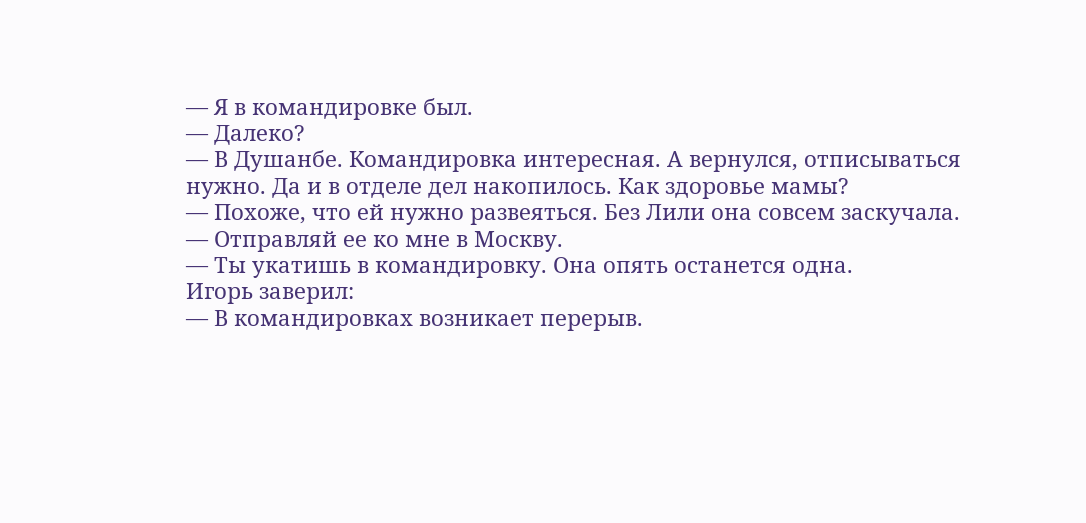— Я в командировке был.
— Далеко?
— В Душанбе. Командировка интересная. А вернулся, отписываться нужно. Да и в отделе дел накопилось. Как здоровье мамы?
— Похоже, что ей нужно развеяться. Без Лили она совсем заскучала.
— Отправляй ее ко мне в Москву.
— Ты укатишь в командировку. Она опять останется одна.
Игорь заверил:
— В командировках возникает перерыв.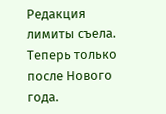Редакция лимиты съела. Теперь только после Нового года.